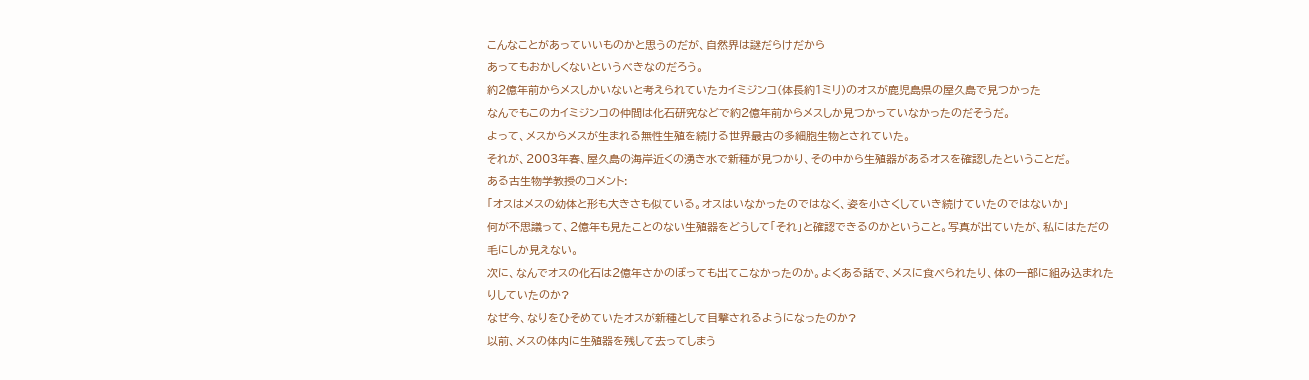こんなことがあっていいものかと思うのだが、自然界は謎だらけだから
あってもおかしくないというべきなのだろう。
約2億年前からメスしかいないと考えられていたカイミジンコ(体長約1ミリ)のオスが鹿児島県の屋久島で見つかった
なんでもこのカイミジンコの仲間は化石研究などで約2億年前からメスしか見つかっていなかったのだそうだ。
よって、メスからメスが生まれる無性生殖を続ける世界最古の多細胞生物とされていた。
それが、2003年春、屋久島の海岸近くの湧き水で新種が見つかり、その中から生殖器があるオスを確認したということだ。
ある古生物学教授のコメント:
「オスはメスの幼体と形も大きさも似ている。オスはいなかったのではなく、姿を小さくしていき続けていたのではないか」
何が不思議って、2億年も見たことのない生殖器をどうして「それ」と確認できるのかということ。写真が出ていたが、私にはただの毛にしか見えない。
次に、なんでオスの化石は2億年さかのぼっても出てこなかったのか。よくある話で、メスに食べられたり、体の一部に組み込まれたりしていたのか?
なぜ今、なりをひそめていたオスが新種として目撃されるようになったのか?
以前、メスの体内に生殖器を残して去ってしまう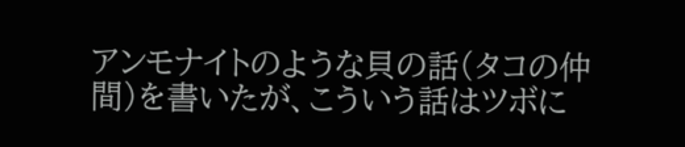アンモナイトのような貝の話(タコの仲間)を書いたが、こういう話はツボに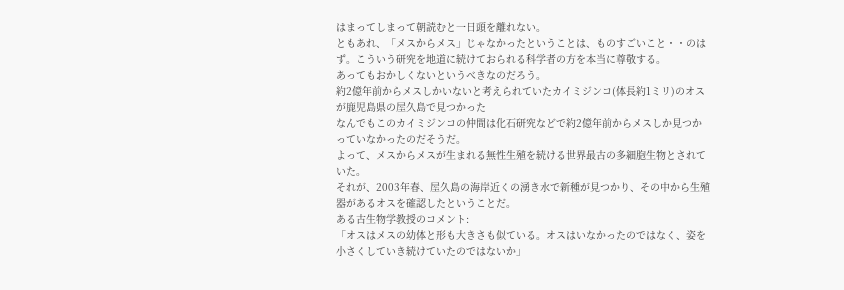はまってしまって朝読むと一日頭を離れない。
ともあれ、「メスからメス」じゃなかったということは、ものすごいこと・・のはず。こういう研究を地道に続けておられる科学者の方を本当に尊敬する。
あってもおかしくないというべきなのだろう。
約2億年前からメスしかいないと考えられていたカイミジンコ(体長約1ミリ)のオスが鹿児島県の屋久島で見つかった
なんでもこのカイミジンコの仲間は化石研究などで約2億年前からメスしか見つかっていなかったのだそうだ。
よって、メスからメスが生まれる無性生殖を続ける世界最古の多細胞生物とされていた。
それが、2003年春、屋久島の海岸近くの湧き水で新種が見つかり、その中から生殖器があるオスを確認したということだ。
ある古生物学教授のコメント:
「オスはメスの幼体と形も大きさも似ている。オスはいなかったのではなく、姿を小さくしていき続けていたのではないか」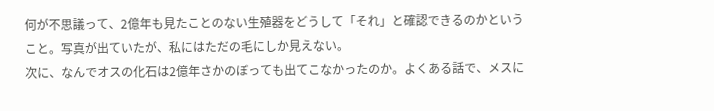何が不思議って、2億年も見たことのない生殖器をどうして「それ」と確認できるのかということ。写真が出ていたが、私にはただの毛にしか見えない。
次に、なんでオスの化石は2億年さかのぼっても出てこなかったのか。よくある話で、メスに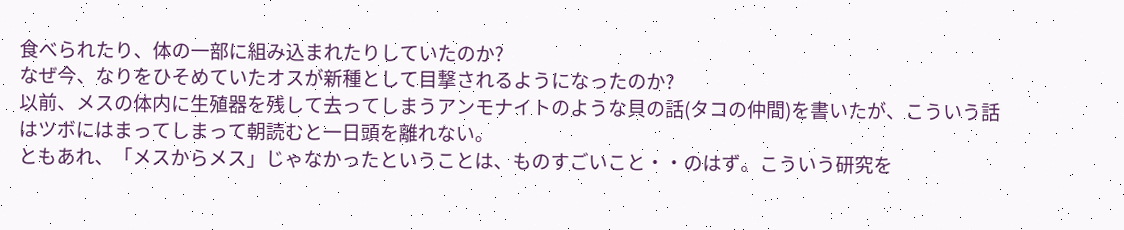食べられたり、体の一部に組み込まれたりしていたのか?
なぜ今、なりをひそめていたオスが新種として目撃されるようになったのか?
以前、メスの体内に生殖器を残して去ってしまうアンモナイトのような貝の話(タコの仲間)を書いたが、こういう話はツボにはまってしまって朝読むと一日頭を離れない。
ともあれ、「メスからメス」じゃなかったということは、ものすごいこと・・のはず。こういう研究を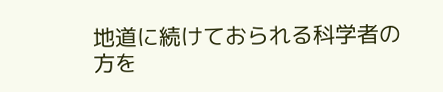地道に続けておられる科学者の方を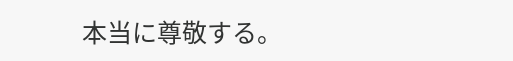本当に尊敬する。